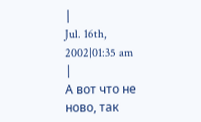|
Jul. 16th, 2002|01:35 am |
А вот что не ново, так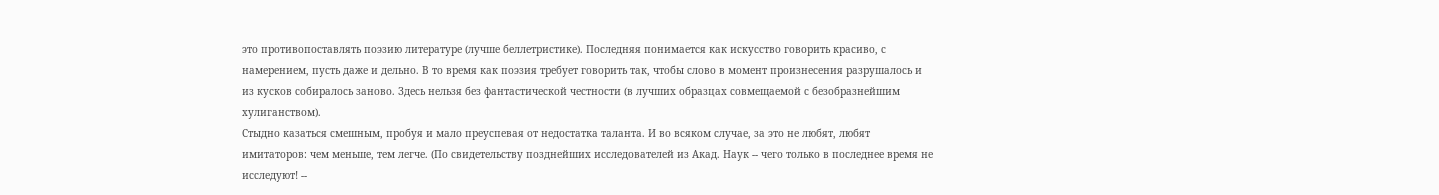это противопоставлять поэзию литературе (лучше беллетристике). Последняя понимается как искусство говорить красиво, с намерением, пусть даже и дельно. В то время как поэзия требует говорить так, чтобы слово в момент произнесения разрушалось и из кусков собиралось заново. Здесь нельзя без фантастической честности (в лучших образцах совмещаемой с безобразнейшим хулиганством).
Стыдно казаться смешным, пробуя и мало преуспевая от недостатка таланта. И во всяком случае, за это не любят, любят имитаторов: чем меньше, тем легче. (По свидетельству позднейших исследователей из Акад. Наук -- чего только в последнее время не исследуют! --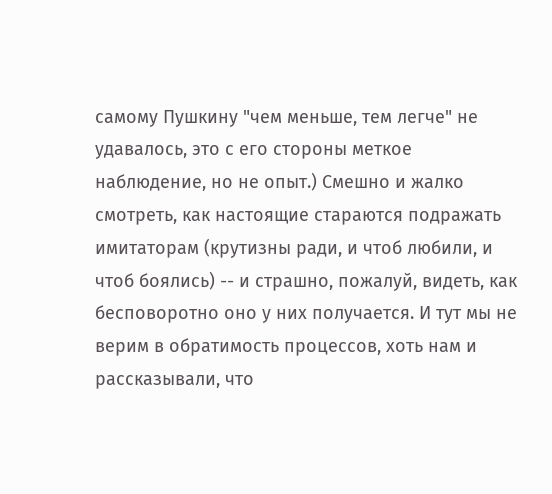самому Пушкину "чем меньше, тем легче" не удавалось, это с его стороны меткое наблюдение, но не опыт.) Смешно и жалко смотреть, как настоящие стараются подражать имитаторам (крутизны ради, и чтоб любили, и чтоб боялись) -- и страшно, пожалуй, видеть, как бесповоротно оно у них получается. И тут мы не верим в обратимость процессов, хоть нам и рассказывали, что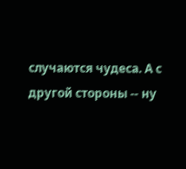случаются чудеса. А с другой стороны -- ну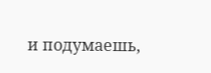и подумаешь,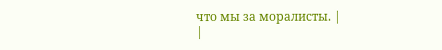что мы за моралисты. |
|